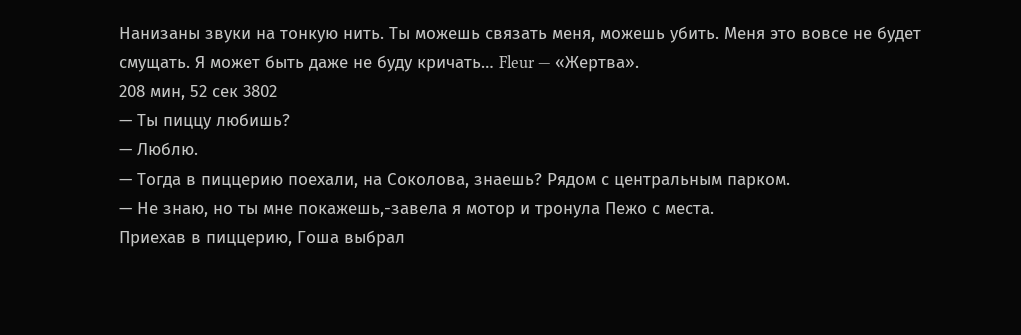Нанизаны звуки на тонкую нить. Ты можешь связать меня, можешь убить. Меня это вовсе не будет смущать. Я может быть даже не буду кричать… Fleur — «Жертва».
208 мин, 52 сек 3802
— Ты пиццу любишь?
— Люблю.
— Тогда в пиццерию поехали, на Соколова, знаешь? Рядом с центральным парком.
— Не знаю, но ты мне покажешь,-завела я мотор и тронула Пежо с места.
Приехав в пиццерию, Гоша выбрал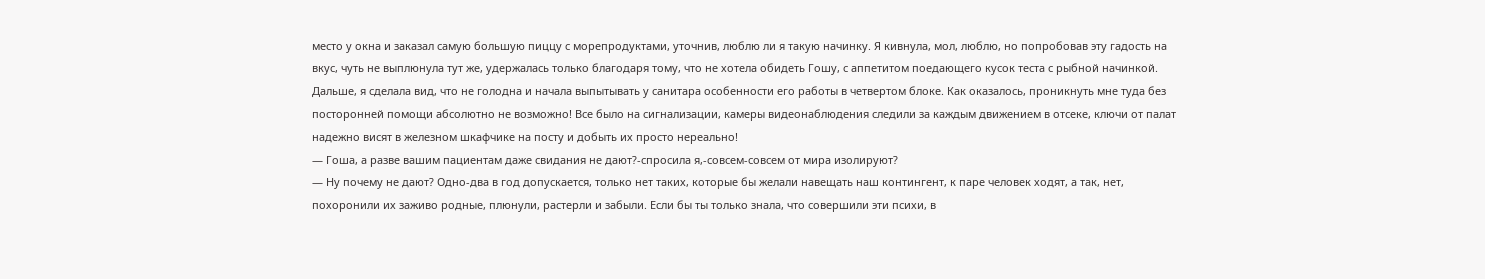место у окна и заказал самую большую пиццу с морепродуктами, уточнив, люблю ли я такую начинку. Я кивнула, мол, люблю, но попробовав эту гадость на вкус, чуть не выплюнула тут же, удержалась только благодаря тому, что не хотела обидеть Гошу, с аппетитом поедающего кусок теста с рыбной начинкой. Дальше, я сделала вид, что не голодна и начала выпытывать у санитара особенности его работы в четвертом блоке. Как оказалось, проникнуть мне туда без посторонней помощи абсолютно не возможно! Все было на сигнализации, камеры видеонаблюдения следили за каждым движением в отсеке, ключи от палат надежно висят в железном шкафчике на посту и добыть их просто нереально!
— Гоша, а разве вашим пациентам даже свидания не дают?-спросила я,-совсем-совсем от мира изолируют?
— Ну почему не дают? Одно-два в год допускается, только нет таких, которые бы желали навещать наш контингент, к паре человек ходят, а так, нет, похоронили их заживо родные, плюнули, растерли и забыли. Если бы ты только знала, что совершили эти психи, в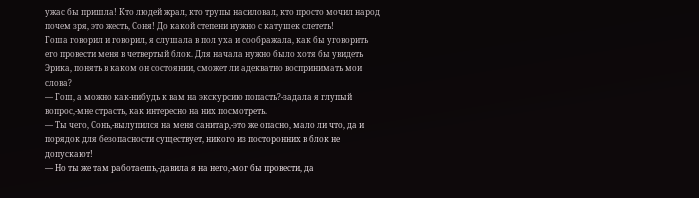ужас бы пришла! Кто людей жрал, кто трупы насиловал, кто просто мочил народ почем зря, это жесть, Соня! До какой степени нужно с катушек слететь!
Гоша говорил и говорил, я слушала в пол уха и соображала, как бы уговорить его провести меня в четвертый блок. Для начала нужно было хотя бы увидеть Эрика, понять в каком он состоянии, сможет ли адекватно воспринимать мои слова?
— Гош, а можно как-нибудь к вам на экскурсию попасть?-задала я глупый вопрос,-мне страсть, как интересно на них посмотреть.
— Ты чего, Сонь,-вылупился на меня санитар,-это же опасно, мало ли что, да и порядок для безопасности существует, никого из посторонних в блок не допускают!
— Но ты же там работаешь,-давила я на него,-мог бы провести, да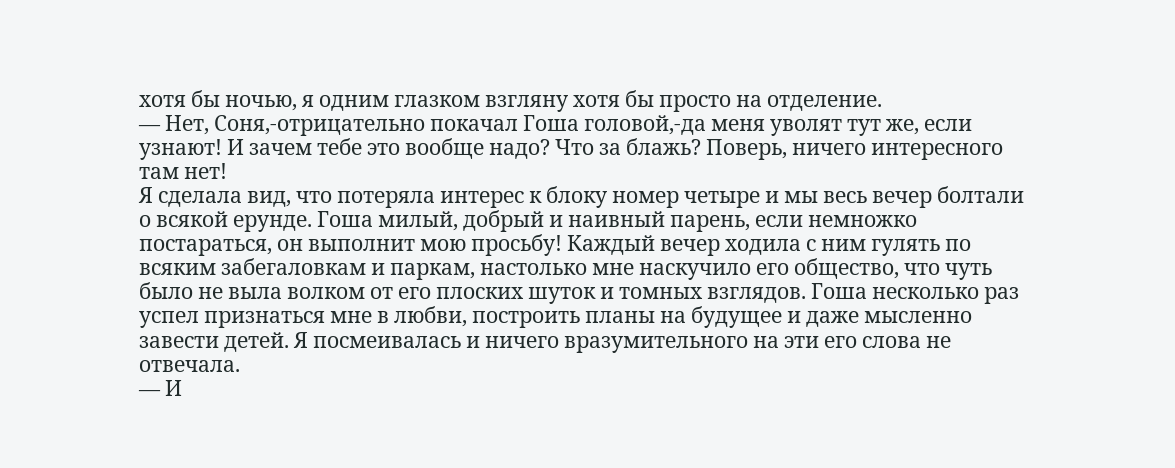хотя бы ночью, я одним глазком взгляну хотя бы просто на отделение.
— Нет, Соня,-отрицательно покачал Гоша головой,-да меня уволят тут же, если узнают! И зачем тебе это вообще надо? Что за блажь? Поверь, ничего интересного там нет!
Я сделала вид, что потеряла интерес к блоку номер четыре и мы весь вечер болтали о всякой ерунде. Гоша милый, добрый и наивный парень, если немножко постараться, он выполнит мою просьбу! Каждый вечер ходила с ним гулять по всяким забегаловкам и паркам, настолько мне наскучило его общество, что чуть было не выла волком от его плоских шуток и томных взглядов. Гоша несколько раз успел признаться мне в любви, построить планы на будущее и даже мысленно завести детей. Я посмеивалась и ничего вразумительного на эти его слова не отвечала.
— И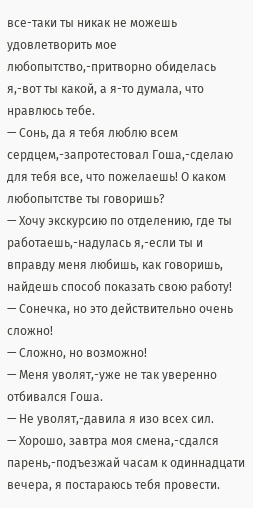все-таки ты никак не можешь удовлетворить мое любопытство,-притворно обиделась я,-вот ты какой, а я-то думала, что нравлюсь тебе.
— Сонь, да я тебя люблю всем сердцем,-запротестовал Гоша,-сделаю для тебя все, что пожелаешь! О каком любопытстве ты говоришь?
— Хочу экскурсию по отделению, где ты работаешь,-надулась я,-если ты и вправду меня любишь, как говоришь, найдешь способ показать свою работу!
— Сонечка, но это действительно очень сложно!
— Сложно, но возможно!
— Меня уволят,-уже не так уверенно отбивался Гоша.
— Не уволят,-давила я изо всех сил.
— Хорошо, завтра моя смена,-сдался парень,-подъезжай часам к одиннадцати вечера, я постараюсь тебя провести.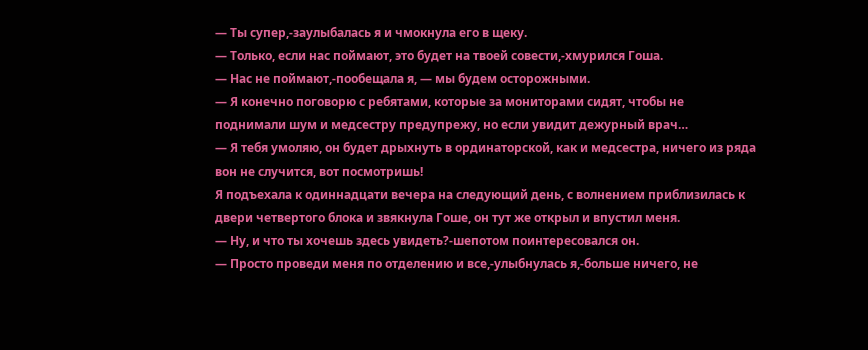— Ты супер,-заулыбалась я и чмокнула его в щеку.
— Только, если нас поймают, это будет на твоей совести,-хмурился Гоша.
— Нас не поймают,-пообещала я, — мы будем осторожными.
— Я конечно поговорю с ребятами, которые за мониторами сидят, чтобы не поднимали шум и медсестру предупрежу, но если увидит дежурный врач…
— Я тебя умоляю, он будет дрыхнуть в ординаторской, как и медсестра, ничего из ряда вон не случится, вот посмотришь!
Я подъехала к одиннадцати вечера на следующий день, с волнением приблизилась к двери четвертого блока и звякнула Гоше, он тут же открыл и впустил меня.
— Ну, и что ты хочешь здесь увидеть?-шепотом поинтересовался он.
— Просто проведи меня по отделению и все,-улыбнулась я,-больше ничего, не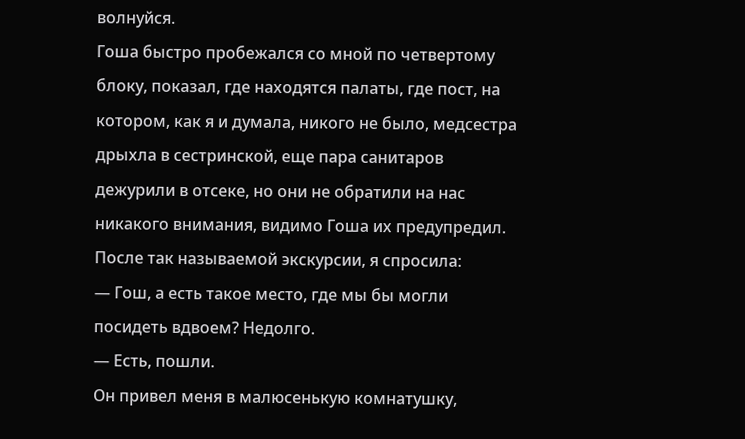волнуйся.
Гоша быстро пробежался со мной по четвертому блоку, показал, где находятся палаты, где пост, на котором, как я и думала, никого не было, медсестра дрыхла в сестринской, еще пара санитаров дежурили в отсеке, но они не обратили на нас никакого внимания, видимо Гоша их предупредил. После так называемой экскурсии, я спросила:
— Гош, а есть такое место, где мы бы могли посидеть вдвоем? Недолго.
— Есть, пошли.
Он привел меня в малюсенькую комнатушку,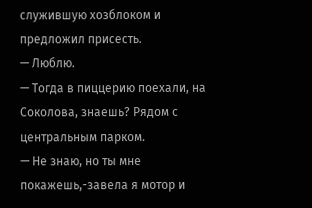служившую хозблоком и предложил присесть.
— Люблю.
— Тогда в пиццерию поехали, на Соколова, знаешь? Рядом с центральным парком.
— Не знаю, но ты мне покажешь,-завела я мотор и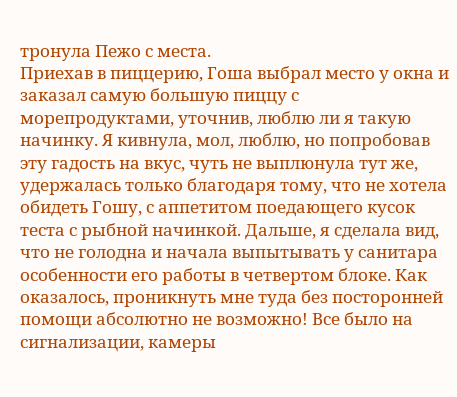тронула Пежо с места.
Приехав в пиццерию, Гоша выбрал место у окна и заказал самую большую пиццу с морепродуктами, уточнив, люблю ли я такую начинку. Я кивнула, мол, люблю, но попробовав эту гадость на вкус, чуть не выплюнула тут же, удержалась только благодаря тому, что не хотела обидеть Гошу, с аппетитом поедающего кусок теста с рыбной начинкой. Дальше, я сделала вид, что не голодна и начала выпытывать у санитара особенности его работы в четвертом блоке. Как оказалось, проникнуть мне туда без посторонней помощи абсолютно не возможно! Все было на сигнализации, камеры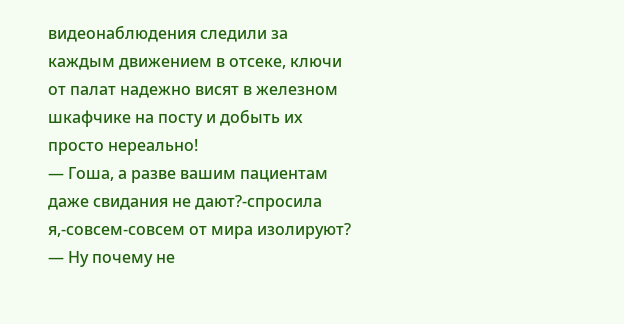видеонаблюдения следили за каждым движением в отсеке, ключи от палат надежно висят в железном шкафчике на посту и добыть их просто нереально!
— Гоша, а разве вашим пациентам даже свидания не дают?-спросила я,-совсем-совсем от мира изолируют?
— Ну почему не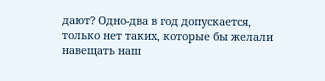дают? Одно-два в год допускается, только нет таких, которые бы желали навещать наш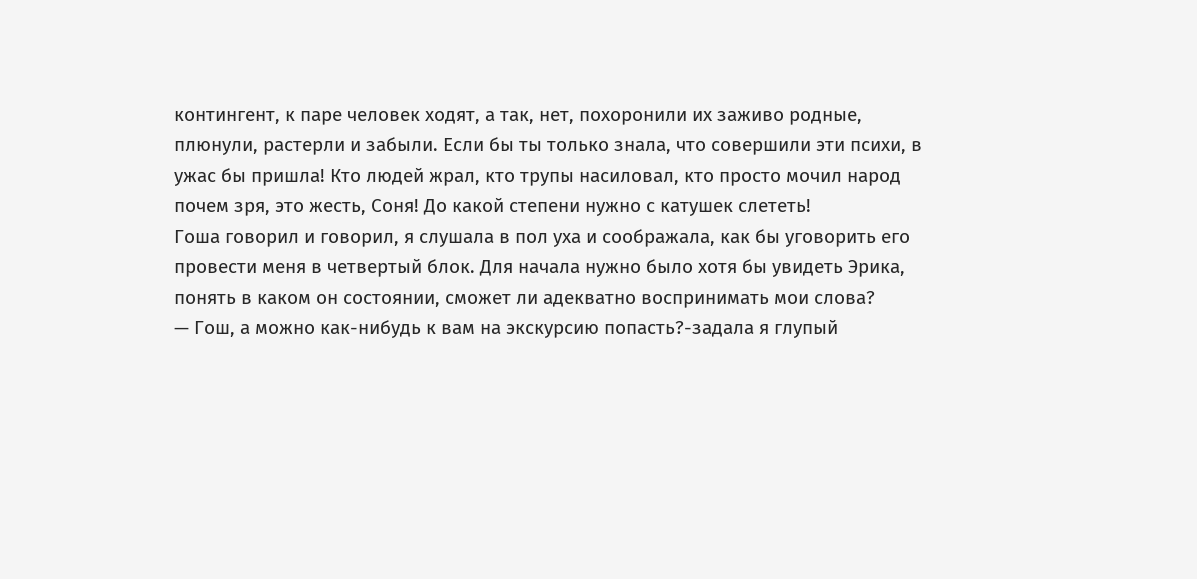контингент, к паре человек ходят, а так, нет, похоронили их заживо родные, плюнули, растерли и забыли. Если бы ты только знала, что совершили эти психи, в ужас бы пришла! Кто людей жрал, кто трупы насиловал, кто просто мочил народ почем зря, это жесть, Соня! До какой степени нужно с катушек слететь!
Гоша говорил и говорил, я слушала в пол уха и соображала, как бы уговорить его провести меня в четвертый блок. Для начала нужно было хотя бы увидеть Эрика, понять в каком он состоянии, сможет ли адекватно воспринимать мои слова?
— Гош, а можно как-нибудь к вам на экскурсию попасть?-задала я глупый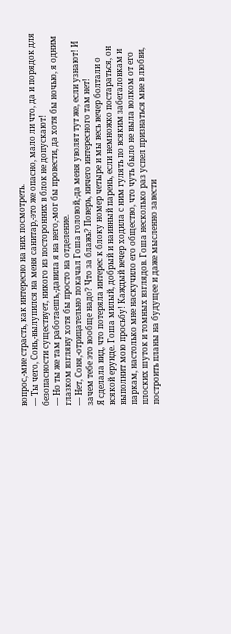вопрос,-мне страсть, как интересно на них посмотреть.
— Ты чего, Сонь,-вылупился на меня санитар,-это же опасно, мало ли что, да и порядок для безопасности существует, никого из посторонних в блок не допускают!
— Но ты же там работаешь,-давила я на него,-мог бы провести, да хотя бы ночью, я одним глазком взгляну хотя бы просто на отделение.
— Нет, Соня,-отрицательно покачал Гоша головой,-да меня уволят тут же, если узнают! И зачем тебе это вообще надо? Что за блажь? Поверь, ничего интересного там нет!
Я сделала вид, что потеряла интерес к блоку номер четыре и мы весь вечер болтали о всякой ерунде. Гоша милый, добрый и наивный парень, если немножко постараться, он выполнит мою просьбу! Каждый вечер ходила с ним гулять по всяким забегаловкам и паркам, настолько мне наскучило его общество, что чуть было не выла волком от его плоских шуток и томных взглядов. Гоша несколько раз успел признаться мне в любви, построить планы на будущее и даже мысленно завести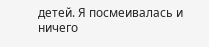детей. Я посмеивалась и ничего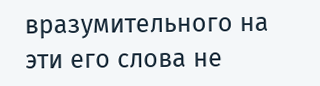вразумительного на эти его слова не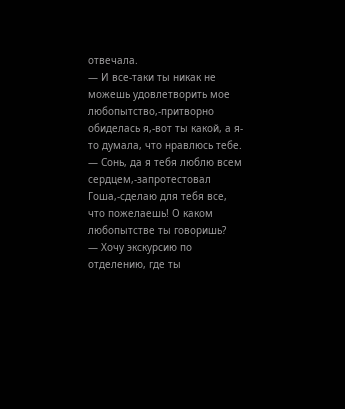отвечала.
— И все-таки ты никак не можешь удовлетворить мое любопытство,-притворно обиделась я,-вот ты какой, а я-то думала, что нравлюсь тебе.
— Сонь, да я тебя люблю всем сердцем,-запротестовал Гоша,-сделаю для тебя все, что пожелаешь! О каком любопытстве ты говоришь?
— Хочу экскурсию по отделению, где ты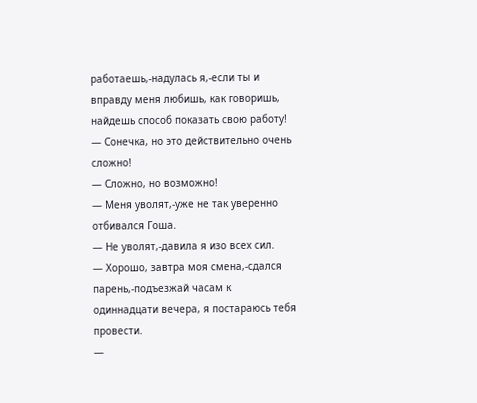работаешь,-надулась я,-если ты и вправду меня любишь, как говоришь, найдешь способ показать свою работу!
— Сонечка, но это действительно очень сложно!
— Сложно, но возможно!
— Меня уволят,-уже не так уверенно отбивался Гоша.
— Не уволят,-давила я изо всех сил.
— Хорошо, завтра моя смена,-сдался парень,-подъезжай часам к одиннадцати вечера, я постараюсь тебя провести.
—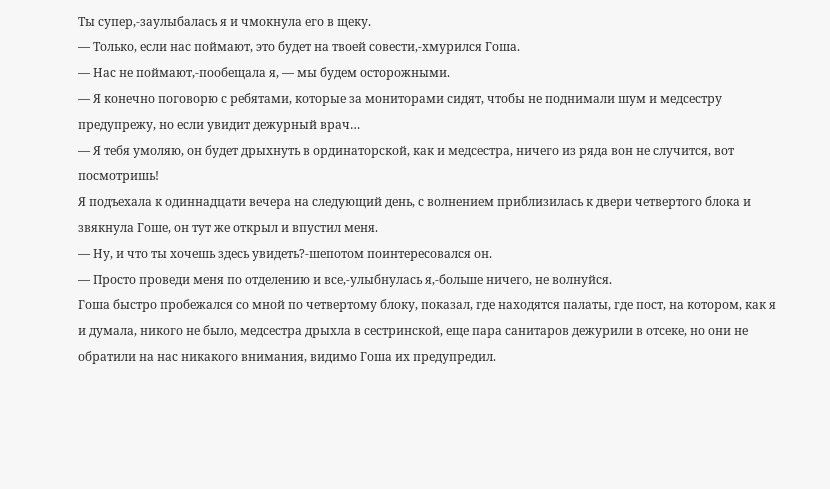Ты супер,-заулыбалась я и чмокнула его в щеку.
— Только, если нас поймают, это будет на твоей совести,-хмурился Гоша.
— Нас не поймают,-пообещала я, — мы будем осторожными.
— Я конечно поговорю с ребятами, которые за мониторами сидят, чтобы не поднимали шум и медсестру предупрежу, но если увидит дежурный врач…
— Я тебя умоляю, он будет дрыхнуть в ординаторской, как и медсестра, ничего из ряда вон не случится, вот посмотришь!
Я подъехала к одиннадцати вечера на следующий день, с волнением приблизилась к двери четвертого блока и звякнула Гоше, он тут же открыл и впустил меня.
— Ну, и что ты хочешь здесь увидеть?-шепотом поинтересовался он.
— Просто проведи меня по отделению и все,-улыбнулась я,-больше ничего, не волнуйся.
Гоша быстро пробежался со мной по четвертому блоку, показал, где находятся палаты, где пост, на котором, как я и думала, никого не было, медсестра дрыхла в сестринской, еще пара санитаров дежурили в отсеке, но они не обратили на нас никакого внимания, видимо Гоша их предупредил.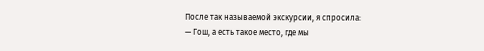После так называемой экскурсии, я спросила:
— Гош, а есть такое место, где мы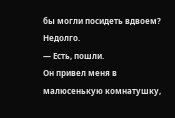бы могли посидеть вдвоем? Недолго.
— Есть, пошли.
Он привел меня в малюсенькую комнатушку,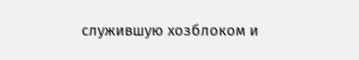служившую хозблоком и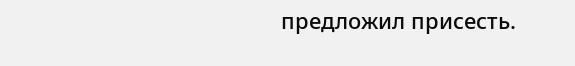предложил присесть.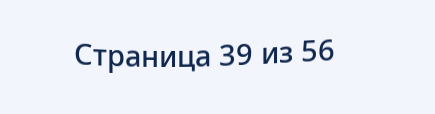Страница 39 из 56